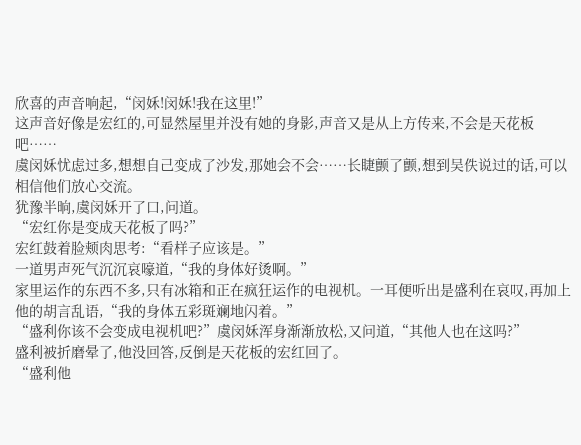欣喜的声音响起,“闵姀!闵姀!我在这里!”
这声音好像是宏红的,可显然屋里并没有她的身影,声音又是从上方传来,不会是天花板吧……
虞闵姀忧虑过多,想想自己变成了沙发,那她会不会……长睫颤了颤,想到吴佚说过的话,可以相信他们放心交流。
犹豫半晌,虞闵姀开了口,问道。
“宏红你是变成天花板了吗?”
宏红鼓着脸颊肉思考:“看样子应该是。”
一道男声死气沉沉哀嚎道,“我的身体好烫啊。”
家里运作的东西不多,只有冰箱和正在疯狂运作的电视机。一耳便听出是盛利在哀叹,再加上他的胡言乱语,“我的身体五彩斑斓地闪着。”
“盛利你该不会变成电视机吧?”虞闵姀浑身渐渐放松,又问道,“其他人也在这吗?”
盛利被折磨晕了,他没回答,反倒是天花板的宏红回了。
“盛利他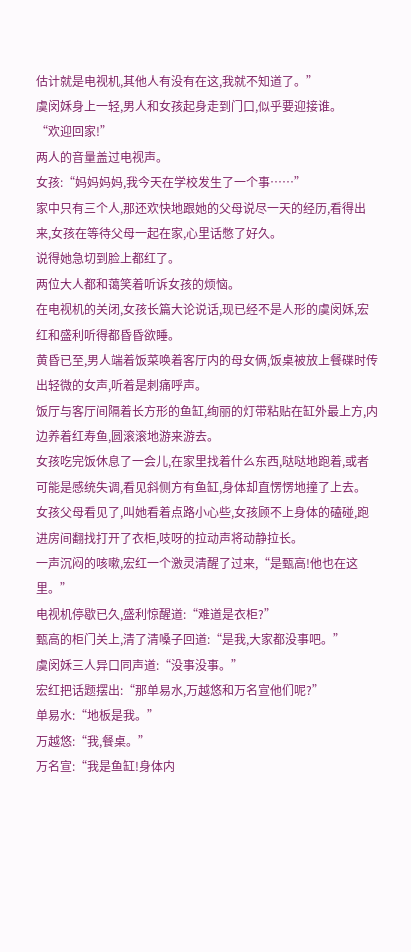估计就是电视机,其他人有没有在这,我就不知道了。”
虞闵姀身上一轻,男人和女孩起身走到门口,似乎要迎接谁。
“欢迎回家!”
两人的音量盖过电视声。
女孩:“妈妈妈妈,我今天在学校发生了一个事……”
家中只有三个人,那还欢快地跟她的父母说尽一天的经历,看得出来,女孩在等待父母一起在家,心里话憋了好久。
说得她急切到脸上都红了。
两位大人都和蔼笑着听诉女孩的烦恼。
在电视机的关闭,女孩长篇大论说话,现已经不是人形的虞闵姀,宏红和盛利听得都昏昏欲睡。
黄昏已至,男人端着饭菜唤着客厅内的母女俩,饭桌被放上餐碟时传出轻微的女声,听着是刺痛呼声。
饭厅与客厅间隔着长方形的鱼缸,绚丽的灯带粘贴在缸外最上方,内边养着红寿鱼,圆滚滚地游来游去。
女孩吃完饭休息了一会儿,在家里找着什么东西,哒哒地跑着,或者可能是感统失调,看见斜侧方有鱼缸,身体却直愣愣地撞了上去。
女孩父母看见了,叫她看着点路小心些,女孩顾不上身体的磕碰,跑进房间翻找打开了衣柜,吱呀的拉动声将动静拉长。
一声沉闷的咳嗽,宏红一个激灵清醒了过来,“是甄高!他也在这里。”
电视机停歇已久,盛利惊醒道:“难道是衣柜?”
甄高的柜门关上,清了清嗓子回道:“是我,大家都没事吧。”
虞闵姀三人异口同声道:“没事没事。”
宏红把话题摆出:“那单易水,万越悠和万名宣他们呢?”
单易水:“地板是我。”
万越悠:“我,餐桌。”
万名宣:“我是鱼缸!身体内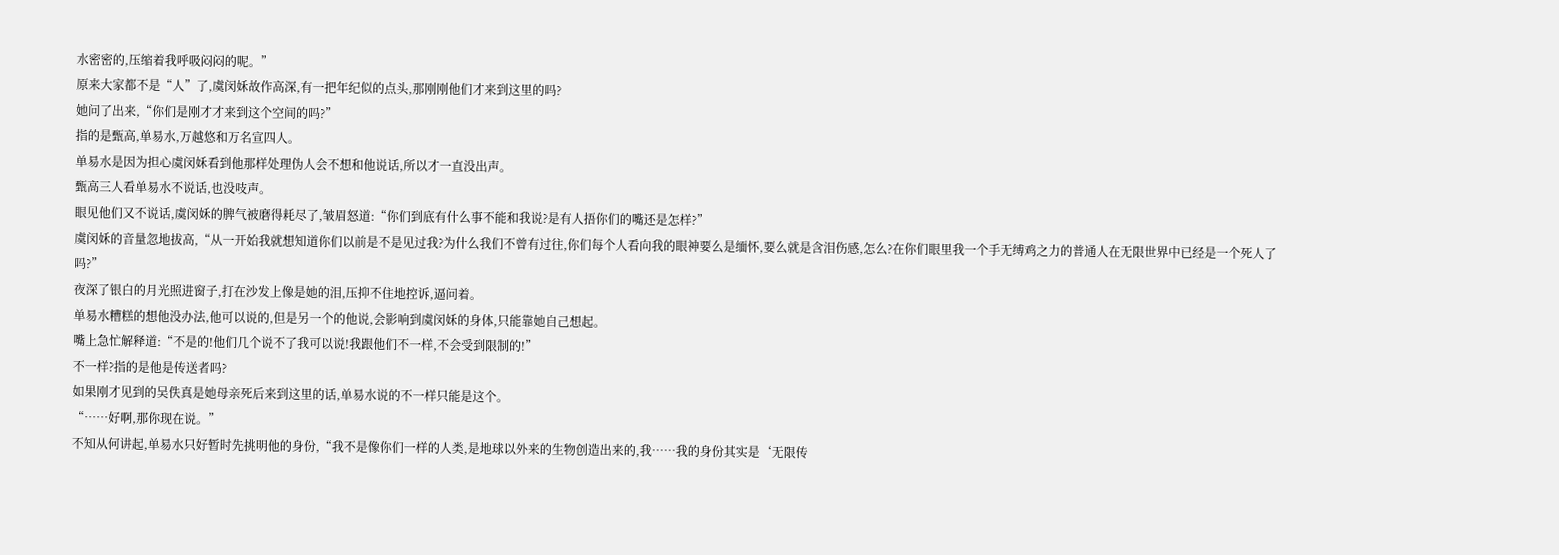水密密的,压缩着我呼吸闷闷的呢。”
原来大家都不是“人”了,虞闵姀故作高深,有一把年纪似的点头,那刚刚他们才来到这里的吗?
她问了出来,“你们是刚才才来到这个空间的吗?”
指的是甄高,单易水,万越悠和万名宣四人。
单易水是因为担心虞闵姀看到他那样处理伪人会不想和他说话,所以才一直没出声。
甄高三人看单易水不说话,也没吱声。
眼见他们又不说话,虞闵姀的脾气被磨得耗尽了,皱眉怒道:“你们到底有什么事不能和我说?是有人捂你们的嘴还是怎样?”
虞闵姀的音量忽地拔高,“从一开始我就想知道你们以前是不是见过我?为什么我们不曾有过往,你们每个人看向我的眼神要么是缅怀,要么就是含泪伤感,怎么?在你们眼里我一个手无缚鸡之力的普通人在无限世界中已经是一个死人了吗?”
夜深了银白的月光照进窗子,打在沙发上像是她的泪,压抑不住地控诉,逼问着。
单易水糟糕的想他没办法,他可以说的,但是另一个的他说,会影响到虞闵姀的身体,只能靠她自己想起。
嘴上急忙解释道:“不是的!他们几个说不了我可以说!我跟他们不一样,不会受到限制的!”
不一样?指的是他是传送者吗?
如果刚才见到的吴佚真是她母亲死后来到这里的话,单易水说的不一样只能是这个。
“……好啊,那你现在说。”
不知从何讲起,单易水只好暂时先挑明他的身份,“我不是像你们一样的人类,是地球以外来的生物创造出来的,我……我的身份其实是‘无限传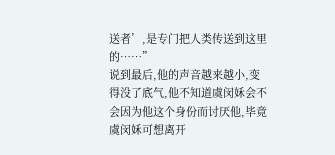送者’,是专门把人类传送到这里的……”
说到最后,他的声音越来越小,变得没了底气,他不知道虞闵姀会不会因为他这个身份而讨厌他,毕竟虞闵姀可想离开